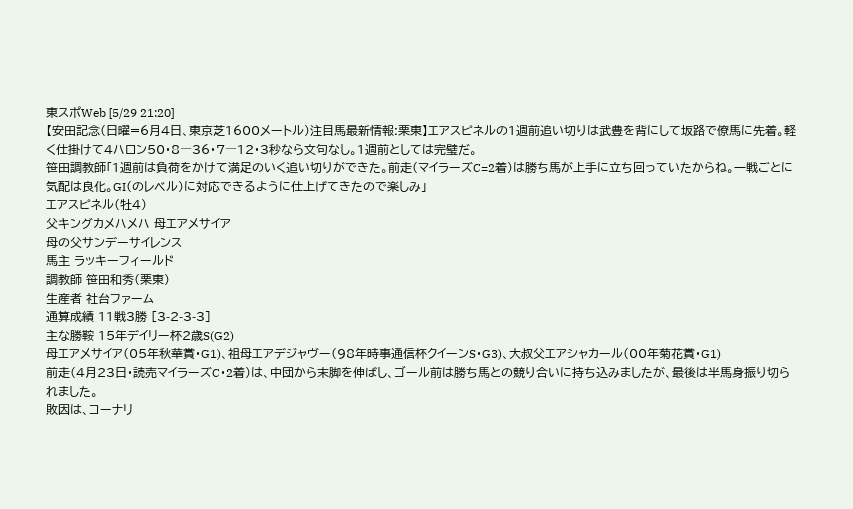東スポWeb [5/29 21:20]
【安田記念(日曜=6月4日、東京芝1600メートル)注目馬最新情報:栗東】エアスピネルの1週前追い切りは武豊を背にして坂路で僚馬に先着。軽く仕掛けて4ハロン50・8―36・7―12・3秒なら文句なし。1週前としては完璧だ。
笹田調教師「1週前は負荷をかけて満足のいく追い切りができた。前走(マイラーズC=2着)は勝ち馬が上手に立ち回っていたからね。一戦ごとに気配は良化。GI(のレベル)に対応できるように仕上げてきたので楽しみ」
エアスピネル(牡4)
父キングカメハメハ 母エアメサイア
母の父サンデーサイレンス
馬主 ラッキーフィールド
調教師 笹田和秀(栗東)
生産者 社台ファーム
通算成績 11戦3勝 [3-2-3-3]
主な勝鞍 15年デイリー杯2歳S(G2)
母エアメサイア(05年秋華賞・G1)、祖母エアデジャヴー(98年時事通信杯クイーンS・G3)、大叔父エアシャカール(00年菊花賞・G1)
前走(4月23日・読売マイラーズC・2着)は、中団から末脚を伸ばし、ゴール前は勝ち馬との競り合いに持ち込みましたが、最後は半馬身振り切られました。
敗因は、コーナリ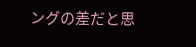ングの差だと思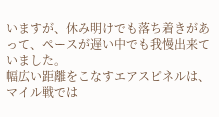いますが、休み明けでも落ち着きがあって、ペースが遅い中でも我慢出来ていました。
幅広い距離をこなすエアスピネルは、マイル戦では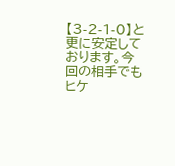【3-2-1-0】と更に安定しております。今回の相手でもヒケ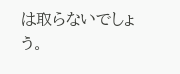は取らないでしょう。